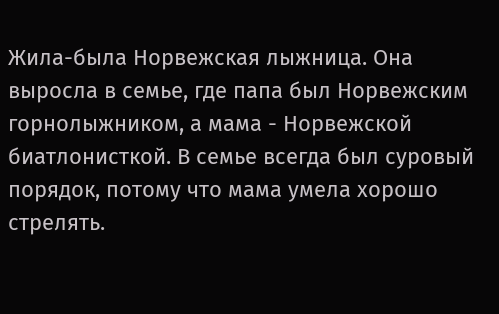Жила-была Норвежская лыжница. Она выросла в семье, где папа был Норвежским горнолыжником, а мама - Норвежской биатлонисткой. В семье всегда был суровый порядок, потому что мама умела хорошо стрелять.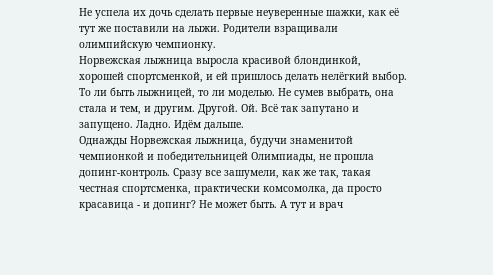Не успела их дочь сделать первые неуверенные шажки, как её тут же поставили на лыжи. Родители взращивали олимпийскую чемпионку.
Норвежская лыжница выросла красивой блондинкой, хорошей спортсменкой, и ей пришлось делать нелёгкий выбор. То ли быть лыжницей, то ли моделью. Не сумев выбрать, она стала и тем, и другим. Другой. Ой. Всё так запутано и запущено. Ладно. Идём дальше.
Однажды Норвежская лыжница, будучи знаменитой чемпионкой и победительницей Олимпиады, не прошла допинг-контроль. Сразу все зашумели, как же так, такая честная спортсменка, практически комсомолка, да просто красавица - и допинг? Не может быть. А тут и врач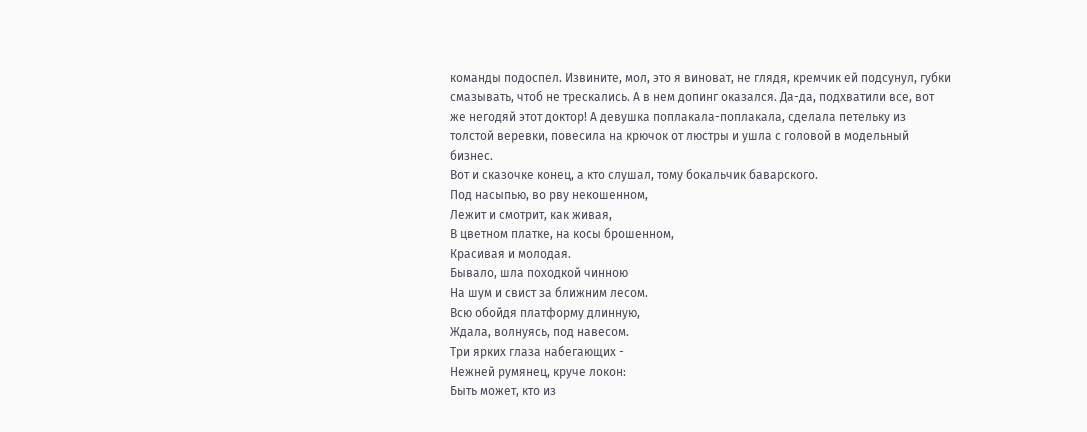команды подоспел. Извините, мол, это я виноват, не глядя, кремчик ей подсунул, губки смазывать, чтоб не трескались. А в нем допинг оказался. Да-да, подхватили все, вот же негодяй этот доктор! А девушка поплакала-поплакала, сделала петельку из толстой веревки, повесила на крючок от люстры и ушла с головой в модельный бизнес.
Вот и сказочке конец, а кто слушал, тому бокальчик баварского.
Под насыпью, во рву некошенном,
Лежит и смотрит, как живая,
В цветном платке, на косы брошенном,
Красивая и молодая.
Бывало, шла походкой чинною
На шум и свист за ближним лесом.
Всю обойдя платформу длинную,
Ждала, волнуясь, под навесом.
Три ярких глаза набегающих -
Нежней румянец, круче локон:
Быть может, кто из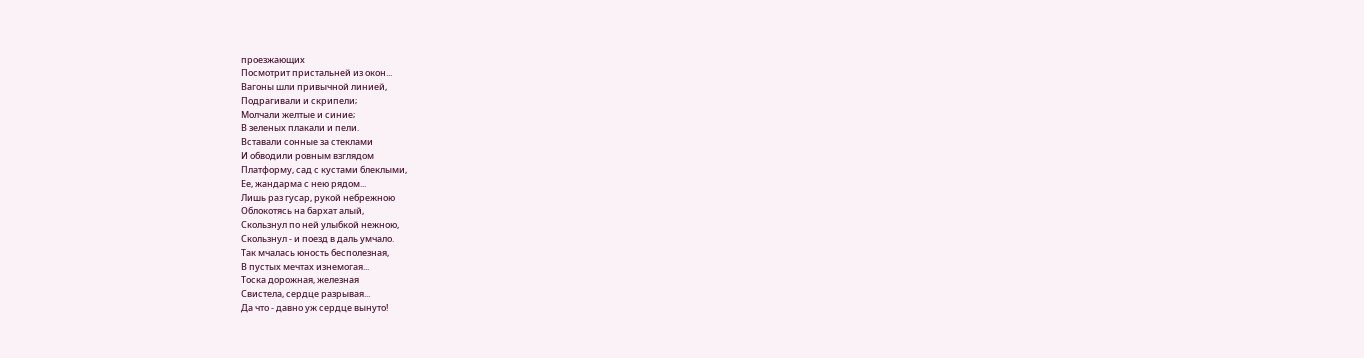проезжающих
Посмотрит пристальней из окон...
Вагоны шли привычной линией,
Подрагивали и скрипели;
Молчали желтые и синие;
В зеленых плакали и пели.
Вставали сонные за стеклами
И обводили ровным взглядом
Платформу, сад с кустами блеклыми,
Ее, жандарма с нею рядом...
Лишь раз гусар, рукой небрежною
Облокотясь на бархат алый,
Скользнул по ней улыбкой нежною,
Скользнул - и поезд в даль умчало.
Так мчалась юность бесполезная,
В пустых мечтах изнемогая...
Тоска дорожная, железная
Свистела, сердце разрывая...
Да что - давно уж сердце вынуто!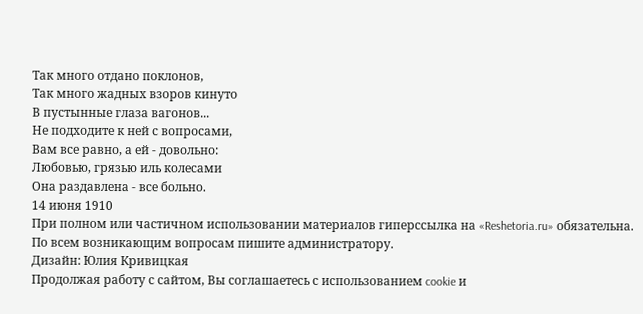Так много отдано поклонов,
Так много жадных взоров кинуто
В пустынные глаза вагонов...
Не подходите к ней с вопросами,
Вам все равно, а ей - довольно:
Любовью, грязью иль колесами
Она раздавлена - все больно.
14 июня 1910
При полном или частичном использовании материалов гиперссылка на «Reshetoria.ru» обязательна. По всем возникающим вопросам пишите администратору.
Дизайн: Юлия Кривицкая
Продолжая работу с сайтом, Вы соглашаетесь с использованием cookie и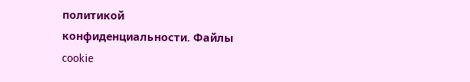политикой конфиденциальности. Файлы cookie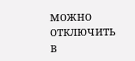можно отключить в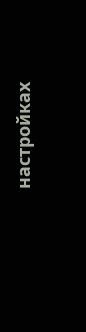настройках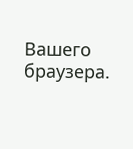Вашего браузера.